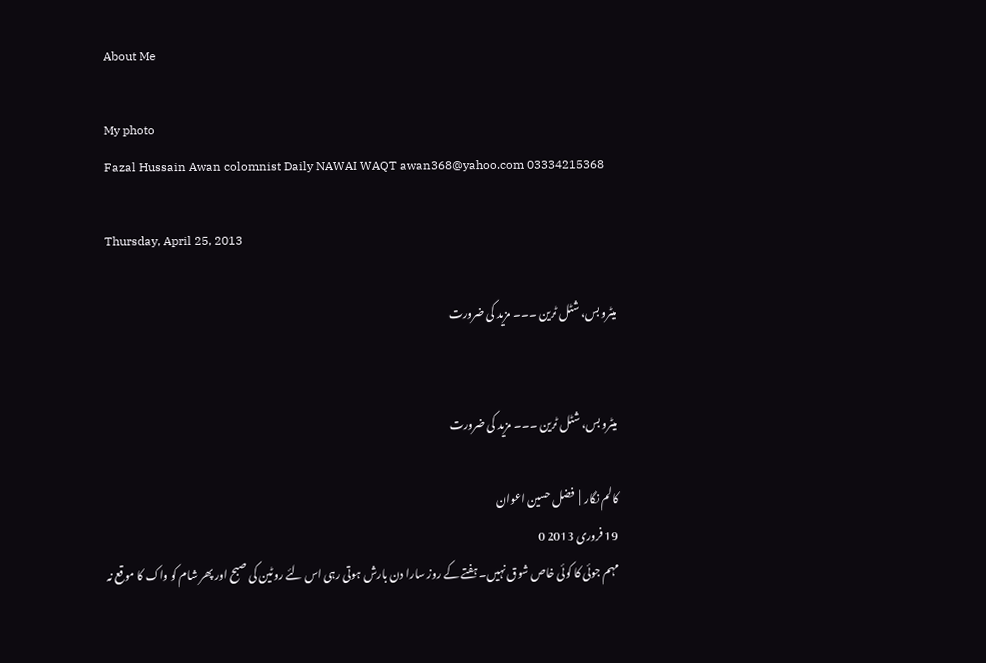About Me

My photo
Fazal Hussain Awan colomnist Daily NAWAI WAQT awan368@yahoo.com 03334215368

Thursday, April 25, 2013

میٹرو بس، شٹل ٹرین ۔۔۔ مزید کی ضرورت


میٹرو بس، شٹل ٹرین ۔۔۔ مزید کی ضرورت

کالم نگار  |  فضل حسین اعوان
19 فروری 2013 0
مہم جوئی کا کوئی خاص شوق نہیں۔ ہفتے کے روز سارا دن بارش ہوتی رہی اس لئے روٹین کی صبح اور پھر شام کو واک کا موقع نہ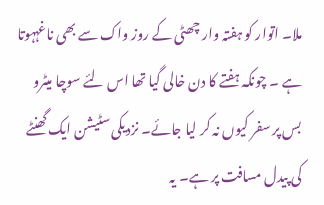ملا۔ اتوار کو ہفتہ وار چھٹی کے روز واک سے بھی ناغہہوتا ہے ۔ چونکہ ہفتے کا دن خالی گیا تھا اس لئے سوچا میٹرو بس پر سفر کیوں نہ کر لیا جائے۔ نزدیکی سٹیشن ایک گھنٹے کی پیدل مسافت پر ہے۔ یہ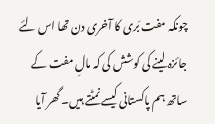چونکہ مفت بَری کا آخری دن تھا اس لئے جائزہ لینے کی کوشش کی کہ مالِ مفت کے ساتھ ہم پاکستانی کیسے نمٹتے ہیں۔ گھر آیا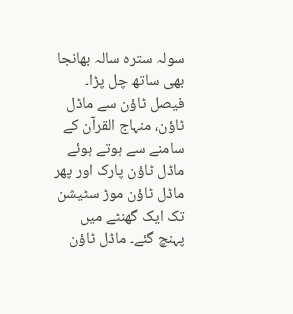سولہ سترہ سالہ بھانجا بھی ساتھ چل پڑا۔ فیصل ٹاؤن سے ماڈل ٹاؤن، منہاج القرآن کے سامنے سے ہوتے ہوئے ماڈل ٹاؤن پارک اور پھر ماڈل ٹاؤن موڑ سٹیشن تک ایک گھنٹے میں پہنچ گئے۔ ماڈل ٹاؤن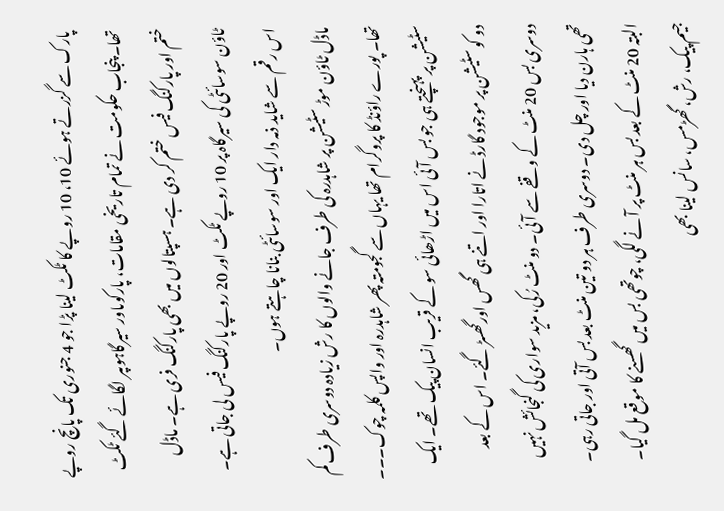پارک سے گزرتے ہوئے 10، 10 روپے کا ٹکٹ لینا پڑا جو 4 جنوری تک پانچ روپے تھا۔ پنجاب حکومت نے تمام تاریخی مقامات، پارکوںاور سیرگاہوںپر لگائے گئے ٹکٹ ختم اور پارکنگ فیس ختم کر دی ہے۔ ہسپتالوں میں بھی پارکنگ فری ہے۔ ماڈل ٹاؤن سوسائٹی کی سیرگاہ پر 10 روپے ٹکٹ اور 20 روپے پارکنگ فیس لی جاتی ہے۔ اس رقم سے شاید ذمہ دار ایک اور سوسائٹی بنانا چاہتے ہوں۔
ماڈل ٹاؤن موڑ سٹیشن پر شاہدرہ کی طرف جانے والوں کا رش زیادہ دوسری طرف کم تھا۔ پورے راؤنڈ کا پروگرام تھا یہاں سے گجومتہ پھر شاہدرہ اور واپس کلمہ چوک۔۔۔ سٹیشن پر پہنچتے ہی جو بس آئی اس میں اڑھائی سو کے قریب انسان پیک تھے۔ ایک دو کو سٹیشن پر موجود گارڈ نے اتارا اور اتنے ہی گھس اورگھسڑ گئے۔ اس کے بعد دوسری بس 20 منٹ کے وقفے سے آئی۔ دو منٹ رُکی، مزید سواری کی گنجائش نہیں تھی ہارن دیا اور چل دی۔ دوسری طرف ہر دو تین منٹ بعد بس آتی اور جاتی رہی۔ البتہ 20 منٹ کے بعد بس ہر منٹ پر آ نے لگی، چوتھی بس میں گھسنے کا موقع مل گیا۔ جیم پیک، رش، گھڑمس، سانس لینا بھی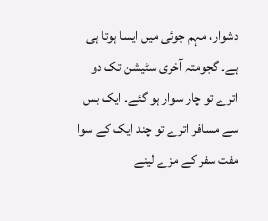دشوار، مہم جوئی میں ایسا ہوتا ہی ہے۔ گجومتہ آخری سٹیشن تک دو اترے تو چار سوار ہو گئے۔ ایک بس سے مسافر اترے تو چند ایک کے سوا مفت سفر کے مزے لینے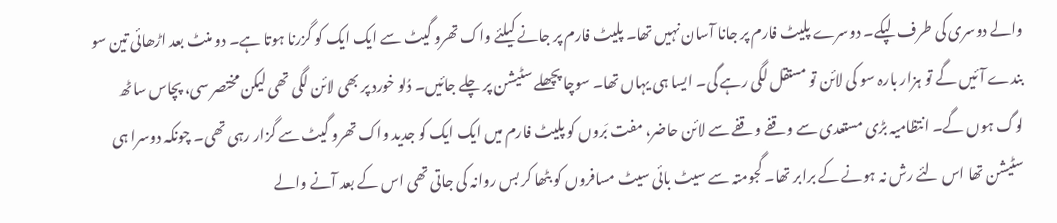والے دوسری کی طرف لپکے۔ دوسرے پلیٹ فارم پر جانا آسان نہیں تھا۔ پلیٹ فارم پر جانے کیلئے واک تھرو گیٹ سے ایک ایک کو گزرنا ہوتا ہے۔ دو منٹ بعد اڑھائی تین سو بندے آئیں گے تو ہزار بارہ سو کی لائن تو مستقل لگی رہے گی۔ ایسا ہی یہاں تھا۔ سوچا پچھلے سٹیشن پر چلے جائیں۔ دُلو خورد پر بھی لائن لگی تھی لیکن مختصر سی، پچاس ساٹھ لوگ ہوں گے۔ انتظامیہ بڑی مستعدی سے وقفے وقفے سے لائن حاضر، مفت بَروں کو پلیٹ فارم میں ایک ایک کو جدید واک تھرو گیٹ سے گزار رہی تھی۔ چونکہ دوسرا ہی سٹیشن تھا اس لئے رش نہ ہونے کے برابر تھا۔ گجومتہ سے سیٹ بائی سیٹ مسافروں کو بٹھا کر بس روانہ کی جاتی تھی اس کے بعد آنے والے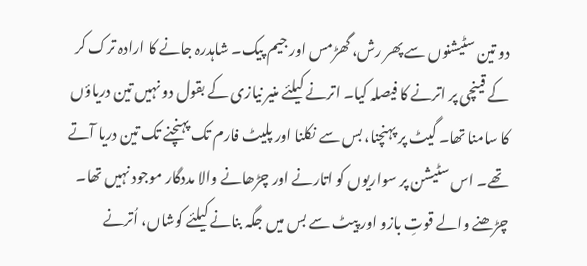دو تین سٹیشنوں سے پھر رش، گھڑمس اور جیم پیک۔ شاہدرہ جانے کا ارادہ ترک کر کے قینچی پر اترنے کا فیصلہ کیا۔ اترنے کیلئے منیر نیازی کے بقول دو نہیں تین دریاؤں کا سامنا تھا۔ گیٹ پر پہنچنا، بس سے نکلنا اور پلیٹ فارم تک پہنچنے تک تین دریا آتے تھے۔ اس سٹیشن پر سواریوں کو اتارنے اور چڑھانے والا مددگار موجود نہیں تھا۔ چڑھنے والے قوتِ بازو اور پیٹ سے بس میں جگہ بنانے کیلئے کوشاں، اُترنے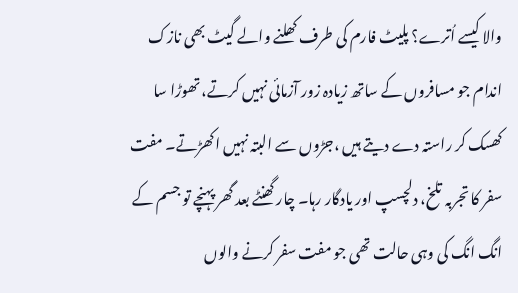والا کیسے اُترے؟ پلیٹ فارم کی طرف کھلنے والے گیٹ بھی نازک اندام جو مسافروں کے ساتھ زیادہ زور آزمائی نہیں کرتے، تھوڑا سا کھسک کر راستہ دے دیتے ہیں ،جڑوں سے البتہ نہیں اکھڑتے۔ مفت سفر کا تجربہ تلخ، دلچسپ اور یادگار رہا۔ چار گھنٹے بعد گھر پہنچے تو جسم کے انگ انگ کی وہی حالت تھی جو مفت سفر کرنے والوں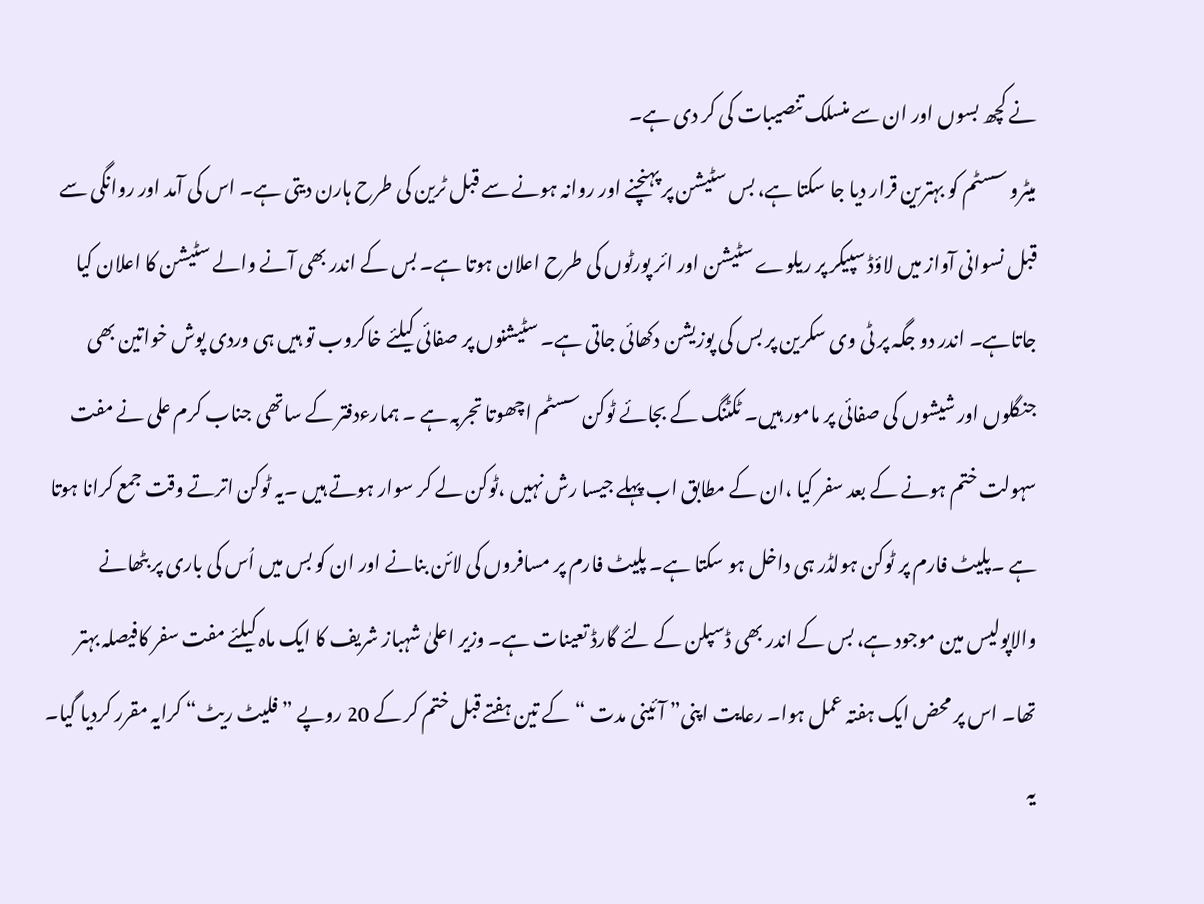نے کچھ بسوں اور ان سے منسلک تنصیبات کی کر دی ہے۔
میٹرو سسٹم کو بہترین قرار دیا جا سکتا ہے، بس سٹیشن پر پہنچنے اور روانہ ہونے سے قبل ٹرین کی طرح ہارن دیتی ہے۔ اس کی آمد اور روانگی سے قبل نسوانی آواز میں لاؤڈ سپیکر پر ریلوے سٹیشن اور ائر پورٹوں کی طرح اعلان ہوتا ہے۔ بس کے اندر بھی آنے والے سٹیشن کا اعلان کیا جاتاہے۔ اندر دو جگہ پر ٹی وی سکرین پر بس کی پوزیشن دکھائی جاتی ہے۔ سٹیشنوں پر صفائی کیلئے خاکروب تو ہیں ہی وردی پوش خواتین بھی جنگلوں اور شیشوں کی صفائی پر مامور ہیں۔ ٹکٹنگ کے بجائے ٹوکن سسٹم اچھوتا تجربہ ہے ۔ ہمارءدفتر کے ساتھی جناب کرم علی نے مفت سہولت ختم ہونے کے بعد سفر کیا ،ان کے مطابق اب پہلے جیسا رش نہیں ،ٹوکن لے کر سوار ہوتے ہیں ۔یہ ٹوکن اترتے وقت جمع کرانا ہوتا ہے ۔پلیٹ فارم پر ٹوکن ہولڈر ہی داخل ہو سکتا ہے۔ پلیٹ فارم پر مسافروں کی لائن بنانے اور ان کو بس میں اُس کی باری پر بٹھانے والاپولیس مین موجود ہے، بس کے اندر بھی ڈسپلن کے لئے گارڈ تعینات ہے۔ وزیر اعلیٰ شہباز شریف کا ایک ماہ کیلئے مفت سفر کافیصلہ بہتر تھا۔ اس پر محض ایک ہفتہ عمل ہوا۔ رعایت اپنی” آئینی مدت “کے تین ہفتے قبل ختم کر کے 20 روپے ”فلیٹ ریٹ“ کرایہ مقرر کردیا گیا۔ یہ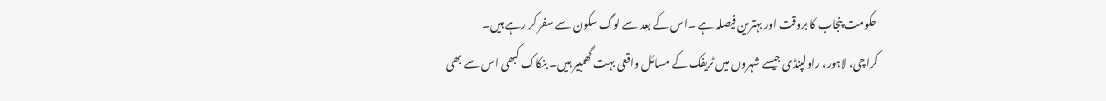حکومت پنجاب کا بروقت اور بہترین فیصلہ ہے ۔اس کے بعد سے لوگ سکون سے سفر کر رہے ہیں۔
کراچی، لاہور، راولپنڈی جیسے شہروں میں ٹریفک کے مسائل واقعی بہت گھمبیر ہیں۔ بنکاک کبھی اس سے بھی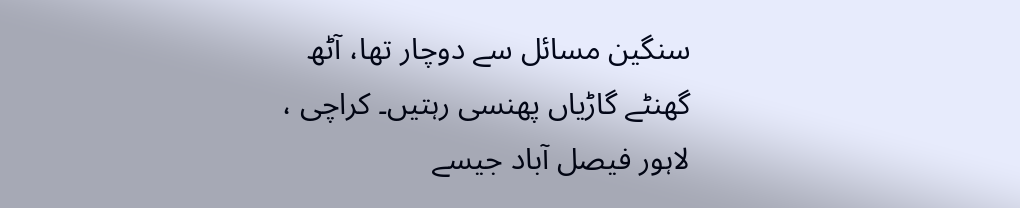سنگین مسائل سے دوچار تھا، آٹھ گھنٹے گاڑیاں پھنسی رہتیں۔ کراچی ، لاہور فیصل آباد جیسے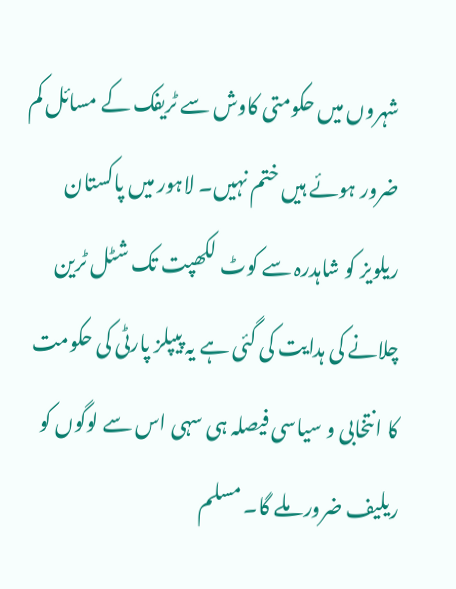شہروں میں حکومتی کاوش سے ٹریفک کے مسائل کم ضرور ہوئے ہیں ختم نہیں۔ لاہور میں پاکستان ریلویز کو شاہدرہ سے کوٹ لکھپت تک شٹل ٹرین چلانے کی ہدایت کی گئی ہے یہ پیپلز پارٹی کی حکومت کا انتخابی و سیاسی فیصلہ ہی سہی اس سے لوگوں کو ریلیف ضرور ملے گا۔ مسلم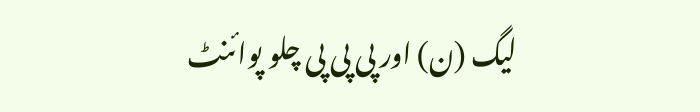لیگ (ن) اور پی پی پی چلو پوائنٹ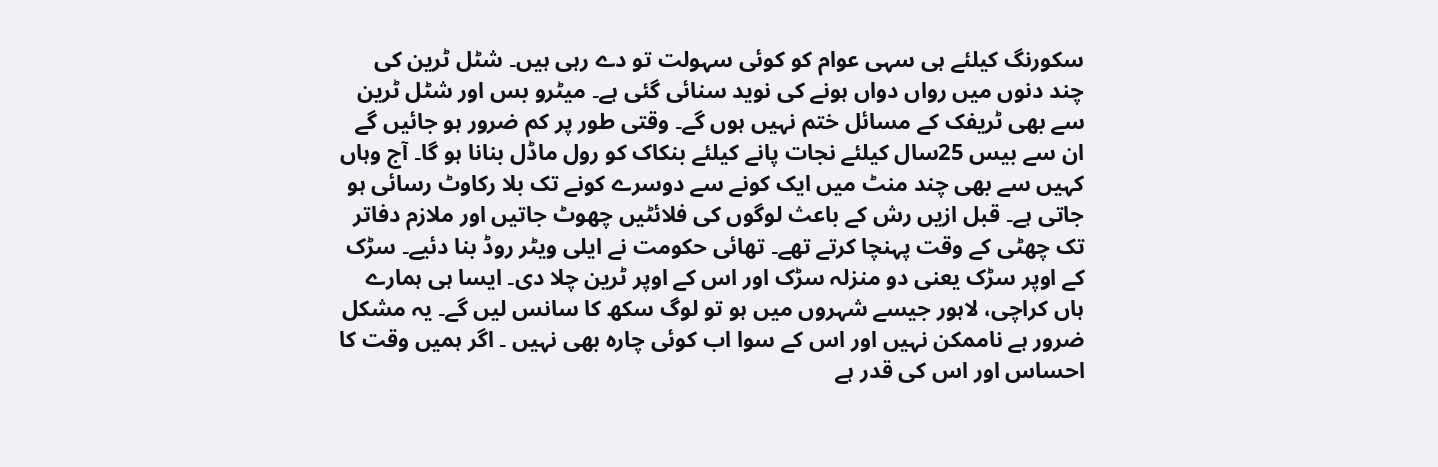سکورنگ کیلئے ہی سہی عوام کو کوئی سہولت تو دے رہی ہیں۔ شٹل ٹرین کی چند دنوں میں رواں دواں ہونے کی نوید سنائی گئی ہے۔ میٹرو بس اور شٹل ٹرین سے بھی ٹریفک کے مسائل ختم نہیں ہوں گے۔ وقتی طور پر کم ضرور ہو جائیں گے ان سے بیس 25سال کیلئے نجات پانے کیلئے بنکاک کو رول ماڈل بنانا ہو گا۔ آج وہاں کہیں سے بھی چند منٹ میں ایک کونے سے دوسرے کونے تک بلا رکاوٹ رسائی ہو جاتی ہے۔ قبل ازیں رش کے باعث لوگوں کی فلائٹیں چھوٹ جاتیں اور ملازم دفاتر تک چھٹی کے وقت پہنچا کرتے تھے۔ تھائی حکومت نے ایلی ویٹر روڈ بنا دئیے۔ سڑک کے اوپر سڑک یعنی دو منزلہ سڑک اور اس کے اوپر ٹرین چلا دی۔ ایسا ہی ہمارے ہاں کراچی، لاہور جیسے شہروں میں ہو تو لوگ سکھ کا سانس لیں گے۔ یہ مشکل ضرور ہے ناممکن نہیں اور اس کے سوا اب کوئی چارہ بھی نہیں ۔ اگر ہمیں وقت کا احساس اور اس کی قدر ہے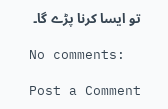تو ایسا کرنا پڑے گا۔

No comments:

Post a Comment